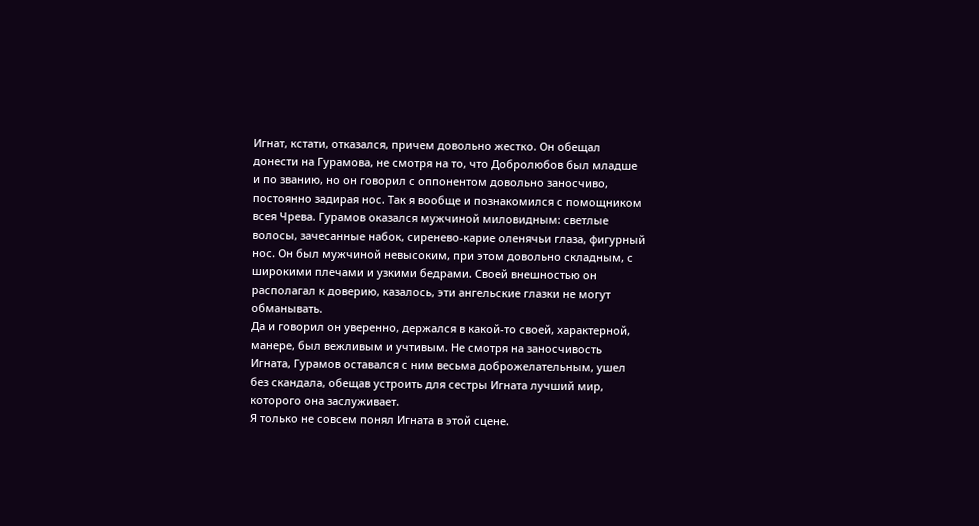Игнат, кстати, отказался, причем довольно жестко. Он обещал донести на Гурамова, не смотря на то, что Добролюбов был младше и по званию, но он говорил с оппонентом довольно заносчиво, постоянно задирая нос. Так я вообще и познакомился с помощником всея Чрева. Гурамов оказался мужчиной миловидным: светлые волосы, зачесанные набок, сиренево-карие оленячьи глаза, фигурный нос. Он был мужчиной невысоким, при этом довольно складным, с широкими плечами и узкими бедрами. Своей внешностью он располагал к доверию, казалось, эти ангельские глазки не могут обманывать.
Да и говорил он уверенно, держался в какой-то своей, характерной, манере, был вежливым и учтивым. Не смотря на заносчивость Игната, Гурамов оставался с ним весьма доброжелательным, ушел без скандала, обещав устроить для сестры Игната лучший мир, которого она заслуживает.
Я только не совсем понял Игната в этой сцене.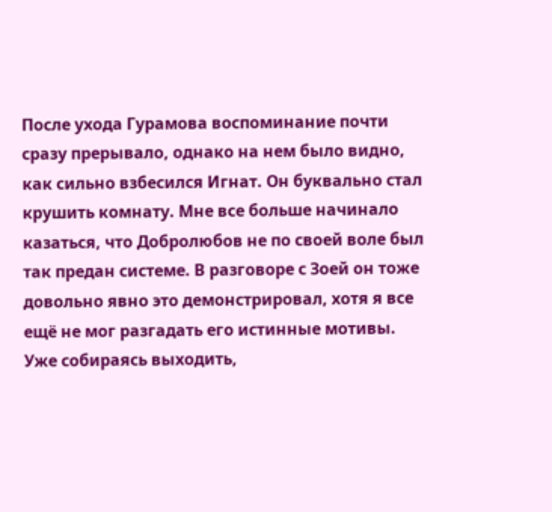После ухода Гурамова воспоминание почти сразу прерывало, однако на нем было видно, как сильно взбесился Игнат. Он буквально стал крушить комнату. Мне все больше начинало казаться, что Добролюбов не по своей воле был так предан системе. В разговоре с Зоей он тоже довольно явно это демонстрировал, хотя я все ещё не мог разгадать его истинные мотивы.
Уже собираясь выходить,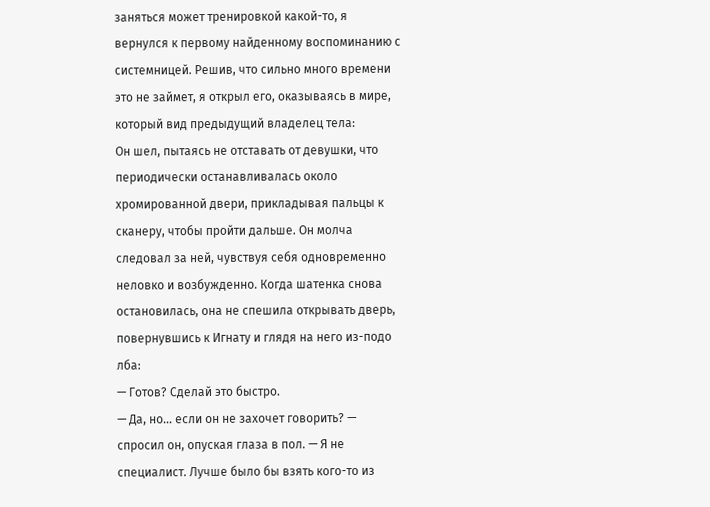заняться может тренировкой какой-то, я вернулся к первому найденному воспоминанию с системницей. Решив, что сильно много времени это не займет, я открыл его, оказываясь в мире, который вид предыдущий владелец тела:
Он шел, пытаясь не отставать от девушки, что периодически останавливалась около хромированной двери, прикладывая пальцы к сканеру, чтобы пройти дальше. Он молча следовал за ней, чувствуя себя одновременно неловко и возбужденно. Когда шатенка снова остановилась, она не спешила открывать дверь, повернувшись к Игнату и глядя на него из-подо лба:
— Готов? Сделай это быстро.
— Да, но… если он не захочет говорить? — спросил он, опуская глаза в пол. — Я не специалист. Лучше было бы взять кого-то из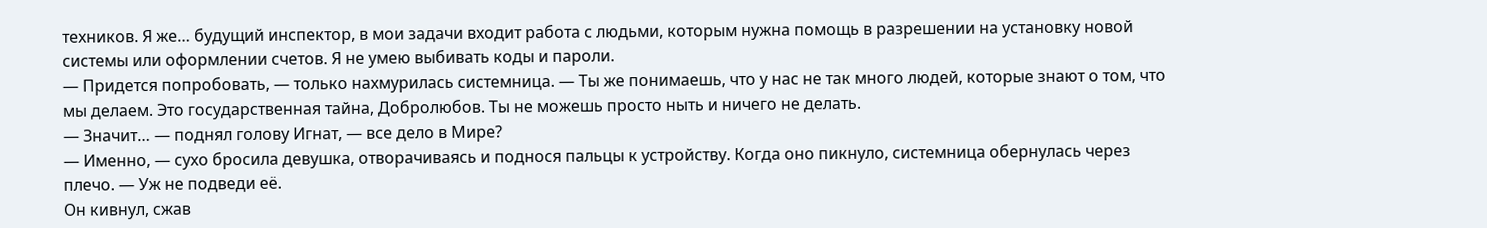техников. Я же… будущий инспектор, в мои задачи входит работа с людьми, которым нужна помощь в разрешении на установку новой системы или оформлении счетов. Я не умею выбивать коды и пароли.
— Придется попробовать, — только нахмурилась системница. — Ты же понимаешь, что у нас не так много людей, которые знают о том, что мы делаем. Это государственная тайна, Добролюбов. Ты не можешь просто ныть и ничего не делать.
— Значит… — поднял голову Игнат, — все дело в Мире?
— Именно, — сухо бросила девушка, отворачиваясь и поднося пальцы к устройству. Когда оно пикнуло, системница обернулась через плечо. — Уж не подведи её.
Он кивнул, сжав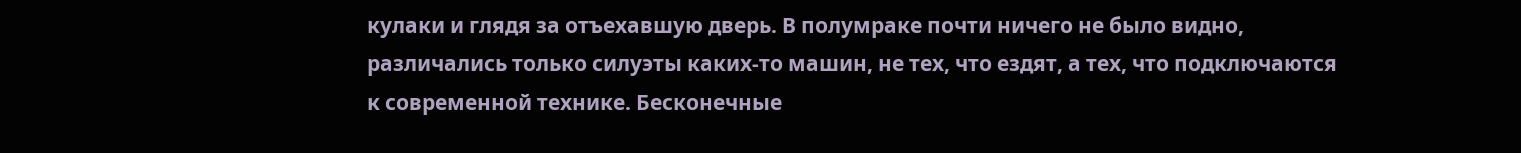кулаки и глядя за отъехавшую дверь. В полумраке почти ничего не было видно, различались только силуэты каких-то машин, не тех, что ездят, а тех, что подключаются к современной технике. Бесконечные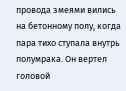провода змеями вились на бетонному полу, когда пара тихо ступала внутрь полумрака. Он вертел головой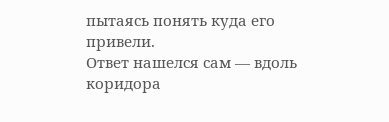пытаясь понять куда его привели.
Ответ нашелся сам — вдоль коридора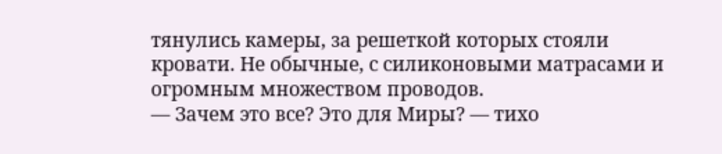тянулись камеры, за решеткой которых стояли кровати. Не обычные, с силиконовыми матрасами и огромным множеством проводов.
— Зачем это все? Это для Миры? — тихо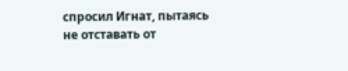спросил Игнат, пытаясь не отставать от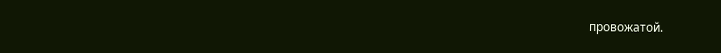провожатой.